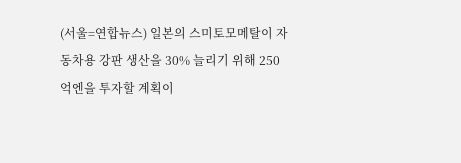(서울=연합뉴스) 일본의 스미토모메탈이 자동차용 강판 생산을 30% 늘리기 위해 250억엔을 투자할 계획이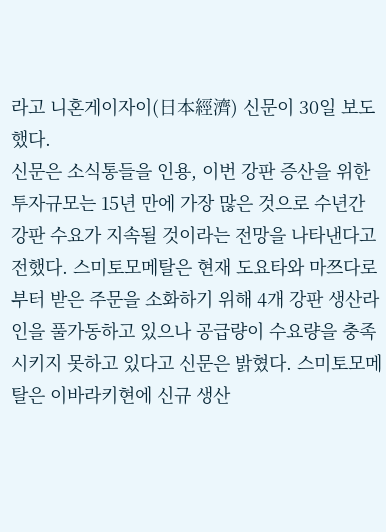라고 니혼게이자이(日本經濟) 신문이 30일 보도했다.
신문은 소식통들을 인용, 이번 강판 증산을 위한 투자규모는 15년 만에 가장 많은 것으로 수년간 강판 수요가 지속될 것이라는 전망을 나타낸다고 전했다. 스미토모메탈은 현재 도요타와 마쯔다로부터 받은 주문을 소화하기 위해 4개 강판 생산라인을 풀가동하고 있으나 공급량이 수요량을 충족시키지 못하고 있다고 신문은 밝혔다. 스미토모메탈은 이바라키현에 신규 생산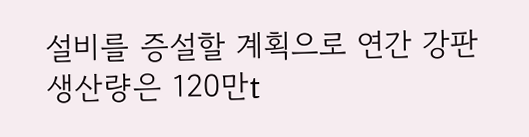설비를 증설할 계획으로 연간 강판 생산량은 120만t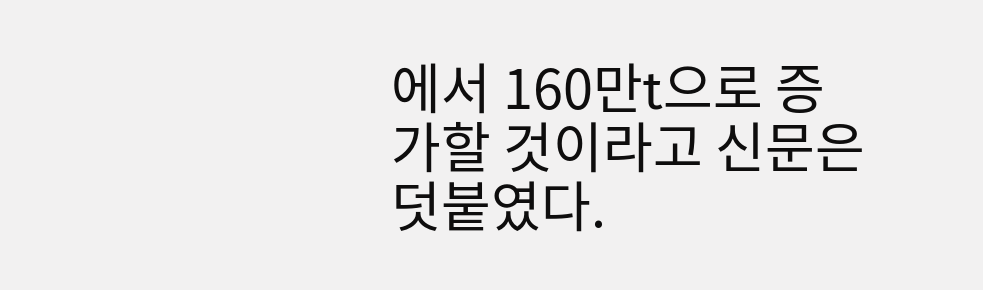에서 160만t으로 증가할 것이라고 신문은 덧붙였다.